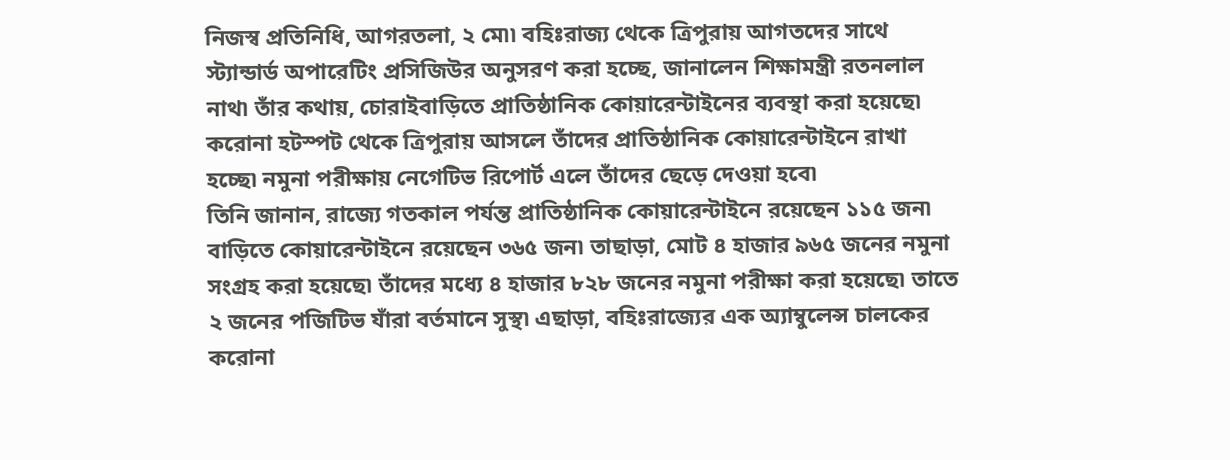নিজস্ব প্রতিনিধি, আগরতলা, ২ মে৷৷ বহিঃরাজ্য থেকে ত্রিপুরায় আগতদের সাথে স্ট্যান্ডার্ড অপারেটিং প্রসিজিউর অনুসরণ করা হচ্ছে, জানালেন শিক্ষামন্ত্রী রতনলাল নাথ৷ তাঁর কথায়, চোরাইবাড়িতে প্রাতিষ্ঠানিক কোয়ারেন্টাইনের ব্যবস্থা করা হয়েছে৷ করোনা হটস্পট থেকে ত্রিপুরায় আসলে তাঁদের প্রাতিষ্ঠানিক কোয়ারেন্টাইনে রাখা হচ্ছে৷ নমুনা পরীক্ষায় নেগেটিভ রিপোর্ট এলে তাঁদের ছেড়ে দেওয়া হবে৷
তিনি জানান, রাজ্যে গতকাল পর্যন্ত প্রাতিষ্ঠানিক কোয়ারেন্টাইনে রয়েছেন ১১৫ জন৷ বাড়িতে কোয়ারেন্টাইনে রয়েছেন ৩৬৫ জন৷ তাছাড়া, মোট ৪ হাজার ৯৬৫ জনের নমুনা সংগ্রহ করা হয়েছে৷ তাঁদের মধ্যে ৪ হাজার ৮২৮ জনের নমুনা পরীক্ষা করা হয়েছে৷ তাতে ২ জনের পজিটিভ যাঁরা বর্তমানে সুস্থ৷ এছাড়া, বহিঃরাজ্যের এক অ্যাম্বুলেন্স চালকের করোনা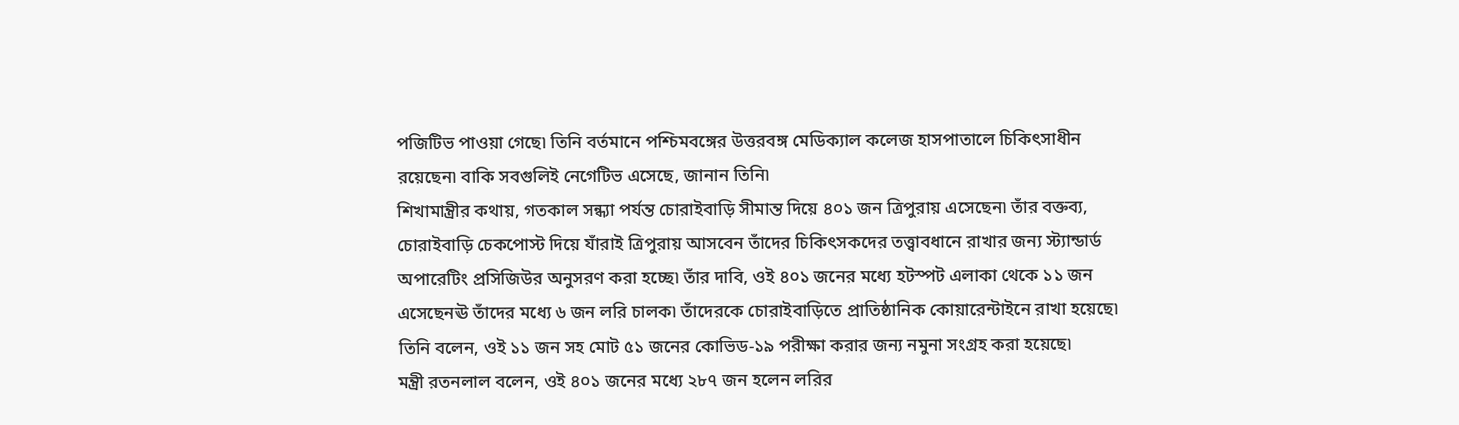পজিটিভ পাওয়া গেছে৷ তিনি বর্তমানে পশ্চিমবঙ্গের উত্তরবঙ্গ মেডিক্যাল কলেজ হাসপাতালে চিকিৎসাধীন রয়েছেন৷ বাকি সবগুলিই নেগেটিভ এসেছে, জানান তিনি৷
শিখামান্ত্রীর কথায়, গতকাল সন্ধ্যা পর্যন্ত চোরাইবাড়ি সীমান্ত দিয়ে ৪০১ জন ত্রিপুরায় এসেছেন৷ তাঁর বক্তব্য, চোরাইবাড়ি চেকপোস্ট দিয়ে যাঁরাই ত্রিপুরায় আসবেন তাঁদের চিকিৎসকদের তত্ত্বাবধানে রাখার জন্য স্ট্যান্ডার্ড অপারেটিং প্রসিজিউর অনুসরণ করা হচ্ছে৷ তাঁর দাবি, ওই ৪০১ জনের মধ্যে হটস্পট এলাকা থেকে ১১ জন এসেছেনঊ তাঁদের মধ্যে ৬ জন লরি চালক৷ তাঁদেরকে চোরাইবাড়িতে প্রাতিষ্ঠানিক কোয়ারেন্টাইনে রাখা হয়েছে৷ তিনি বলেন, ওই ১১ জন সহ মোট ৫১ জনের কোভিড-১৯ পরীক্ষা করার জন্য নমুনা সংগ্রহ করা হয়েছে৷
মন্ত্রী রতনলাল বলেন, ওই ৪০১ জনের মধ্যে ২৮৭ জন হলেন লরির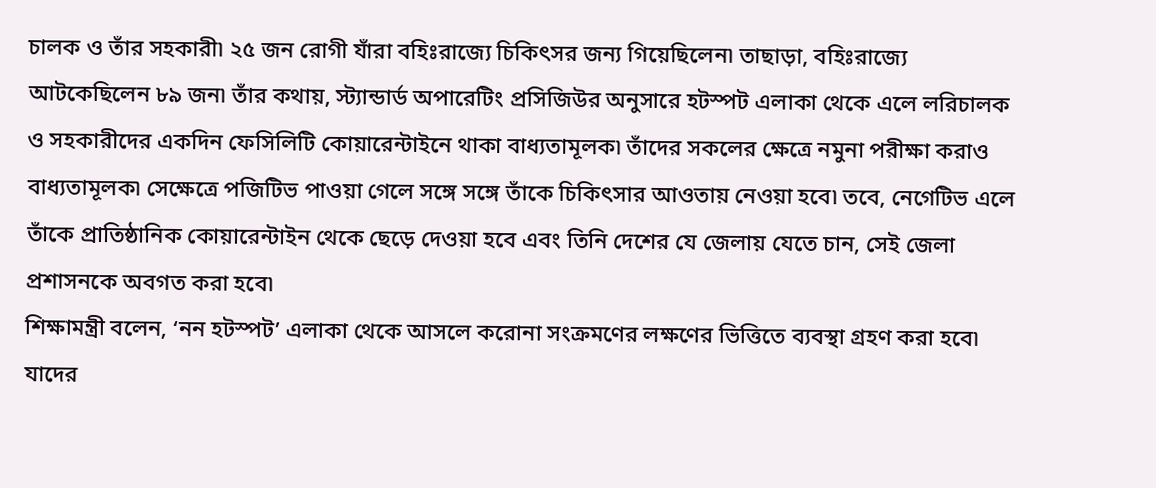চালক ও তাঁর সহকারী৷ ২৫ জন রোগী যাঁরা বহিঃরাজ্যে চিকিৎসর জন্য গিয়েছিলেন৷ তাছাড়া, বহিঃরাজ্যে আটকেছিলেন ৮৯ জন৷ তাঁর কথায়, স্ট্যান্ডার্ড অপারেটিং প্রসিজিউর অনুসারে হটস্পট এলাকা থেকে এলে লরিচালক ও সহকারীদের একদিন ফেসিলিটি কোয়ারেন্টাইনে থাকা বাধ্যতামূলক৷ তাঁদের সকলের ক্ষেত্রে নমুনা পরীক্ষা করাও বাধ্যতামূলক৷ সেক্ষেত্রে পজিটিভ পাওয়া গেলে সঙ্গে সঙ্গে তাঁকে চিকিৎসার আওতায় নেওয়া হবে৷ তবে, নেগেটিভ এলে তাঁকে প্রাতিষ্ঠানিক কোয়ারেন্টাইন থেকে ছেড়ে দেওয়া হবে এবং তিনি দেশের যে জেলায় যেতে চান, সেই জেলা প্রশাসনকে অবগত করা হবে৷
শিক্ষামন্ত্রী বলেন, ‘নন হটস্পট’ এলাকা থেকে আসলে করোনা সংক্রমণের লক্ষণের ভিত্তিতে ব্যবস্থা গ্রহণ করা হবে৷ যাদের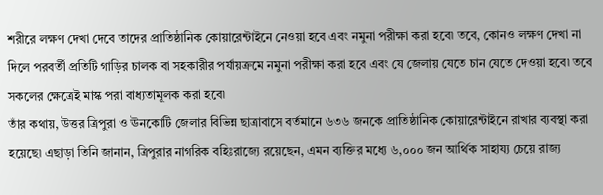শরীরে লক্ষণ দেখা দেবে তাদের প্রাতিষ্ঠানিক কোয়ারেন্টাইনে নেওয়া হবে এবং নমুনা পরীক্ষা করা হবে৷ তবে, কোনও লক্ষণ দেখা না দিলে পরবর্তী প্রতিটি গাড়ির চালক বা সহকারীর পর্যায়ক্রমে নমুনা পরীক্ষা করা হবে এবং যে জেলায় যেতে চান যেতে দেওয়া হবে৷ তবে সকলের ক্ষেত্রেই মাস্ক পরা বাধ্যতামূলক করা হবে৷
তাঁর কথায়, উত্তর ত্রিপুরা ও ঊনকোটি জেলার বিভিন্ন ছাত্রাবাসে বর্তমানে ৬৩৬ জনকে প্রাতিষ্ঠানিক কোয়ারেন্টাইনে রাখার ব্যবস্থা করা হয়েছে৷ এছাড়া তিনি জানান, ত্রিপুরার নাগরিক বহিঃরাজ্যে রয়েছেন, এমন ব্যক্তির মধ্যে ৬,০০০ জন আর্থিক সাহায্য চেয়ে রাজ্য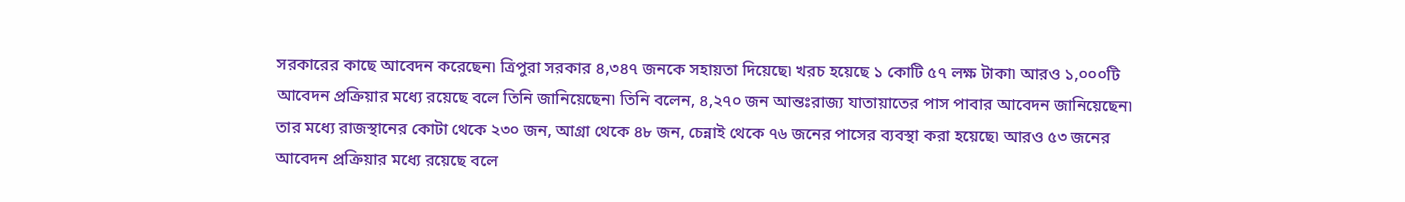সরকারের কাছে আবেদন করেছেন৷ ত্রিপুরা সরকার ৪,৩৪৭ জনকে সহায়তা দিয়েছে৷ খরচ হয়েছে ১ কোটি ৫৭ লক্ষ টাকা৷ আরও ১,০০০টি আবেদন প্রক্রিয়ার মধ্যে রয়েছে বলে তিনি জানিয়েছেন৷ তিনি বলেন, ৪,২৭০ জন আন্তঃরাজ্য যাতায়াতের পাস পাবার আবেদন জানিয়েছেন৷ তার মধ্যে রাজস্থানের কোটা থেকে ২৩০ জন, আগ্রা থেকে ৪৮ জন, চেন্নাই থেকে ৭৬ জনের পাসের ব্যবস্থা করা হয়েছে৷ আরও ৫৩ জনের আবেদন প্রক্রিয়ার মধ্যে রয়েছে বলে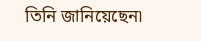তিনি জানিয়েছেন৷